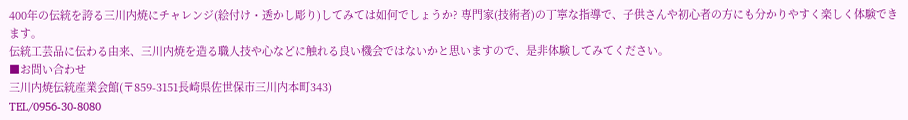400年の伝統を誇る三川内焼にチャレンジ(絵付け・透かし彫り)してみては如何でしょうか? 専門家(技術者)の丁寧な指導で、子供さんや初心者の方にも分かりやすく楽しく体験できます。
伝統工芸品に伝わる由来、三川内焼を造る職人技や心などに触れる良い機会ではないかと思いますので、是非体験してみてください。
■お問い合わせ
三川内焼伝統産業会館(〒859-3151長崎県佐世保市三川内本町343)
TEL/0956-30-8080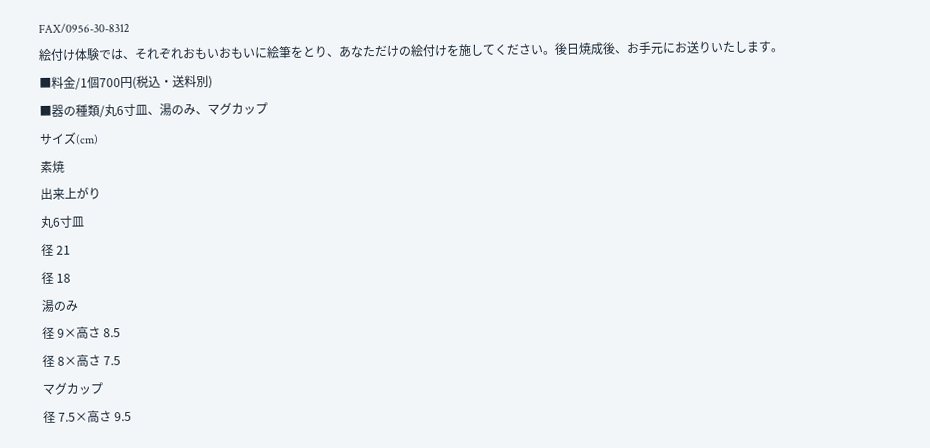FAX/0956-30-8312
絵付け体験では、それぞれおもいおもいに絵筆をとり、あなただけの絵付けを施してください。後日焼成後、お手元にお送りいたします。
■料金/1個700円(税込・送料別)
■器の種類/丸6寸皿、湯のみ、マグカップ
サイズ(cm)
素焼
出来上がり
丸6寸皿
径 21
径 18
湯のみ
径 9×高さ 8.5
径 8×高さ 7.5
マグカップ
径 7.5×高さ 9.5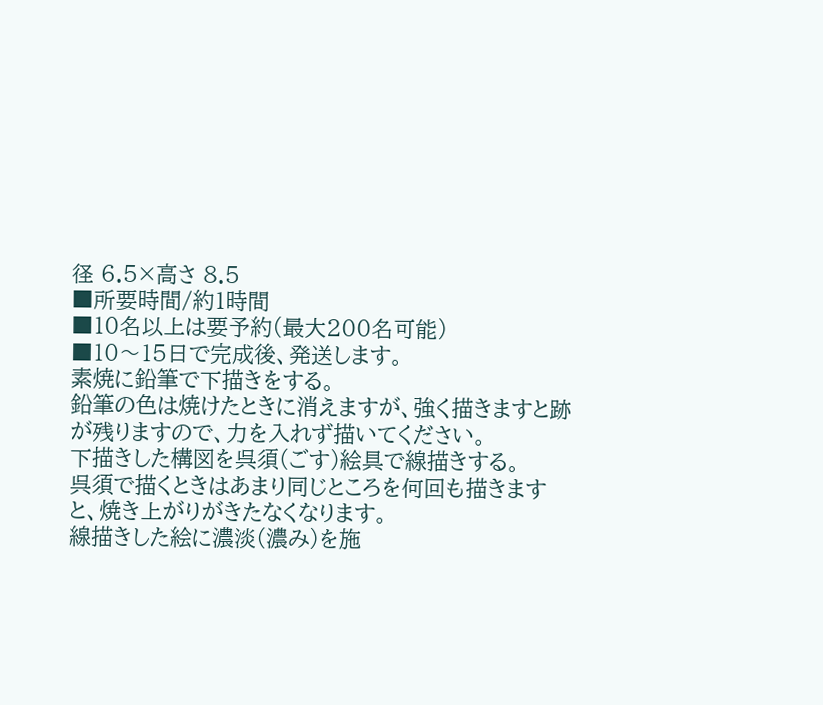径 6.5×高さ 8.5
■所要時間/約1時間
■10名以上は要予約(最大200名可能)
■10〜15日で完成後、発送します。
素焼に鉛筆で下描きをする。
鉛筆の色は焼けたときに消えますが、強く描きますと跡が残りますので、力を入れず描いてください。
下描きした構図を呉須(ごす)絵具で線描きする。
呉須で描くときはあまり同じところを何回も描きますと、焼き上がりがきたなくなります。
線描きした絵に濃淡(濃み)を施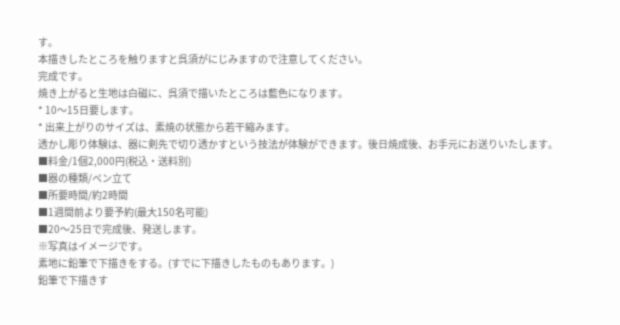す。
本描きしたところを触りますと呉須がにじみますので注意してください。
完成です。
焼き上がると生地は白磁に、呉須で描いたところは藍色になります。
* 10〜15日要します。
* 出来上がりのサイズは、素焼の状態から若干縮みます。
透かし彫り体験は、器に剣先で切り透かすという技法が体験ができます。後日焼成後、お手元にお送りいたします。
■料金/1個2,000円(税込・送料別)
■器の種類/ペン立て
■所要時間/約2時間
■1週間前より要予約(最大150名可能)
■20〜25日で完成後、発送します。
※写真はイメージです。
素地に鉛筆で下描きをする。(すでに下描きしたものもあります。)
鉛筆で下描きす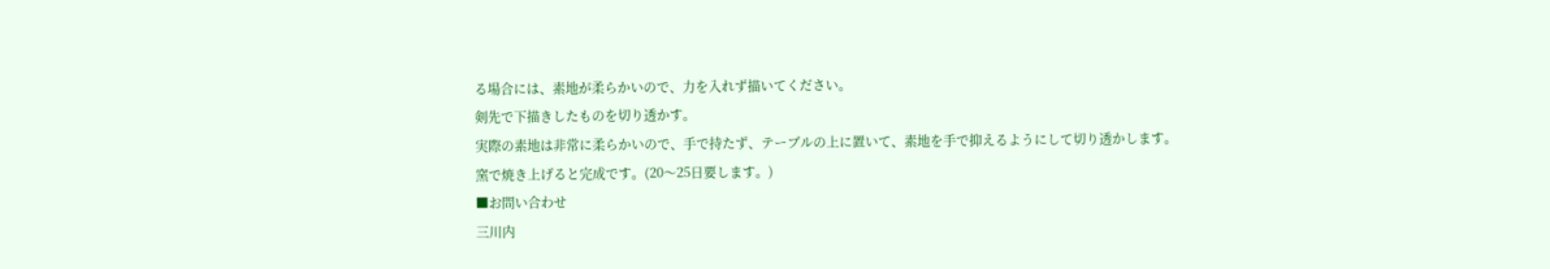る場合には、素地が柔らかいので、力を入れず描いてください。
剣先で下描きしたものを切り透かす。
実際の素地は非常に柔らかいので、手で持たず、テーブルの上に置いて、素地を手で抑えるようにして切り透かします。
窯で焼き上げると完成です。(20〜25日要します。)
■お問い合わせ
三川内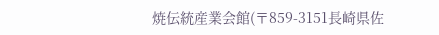焼伝統産業会館(〒859-3151長崎県佐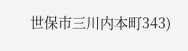世保市三川内本町343)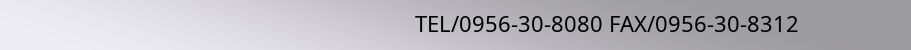TEL/0956-30-8080 FAX/0956-30-8312